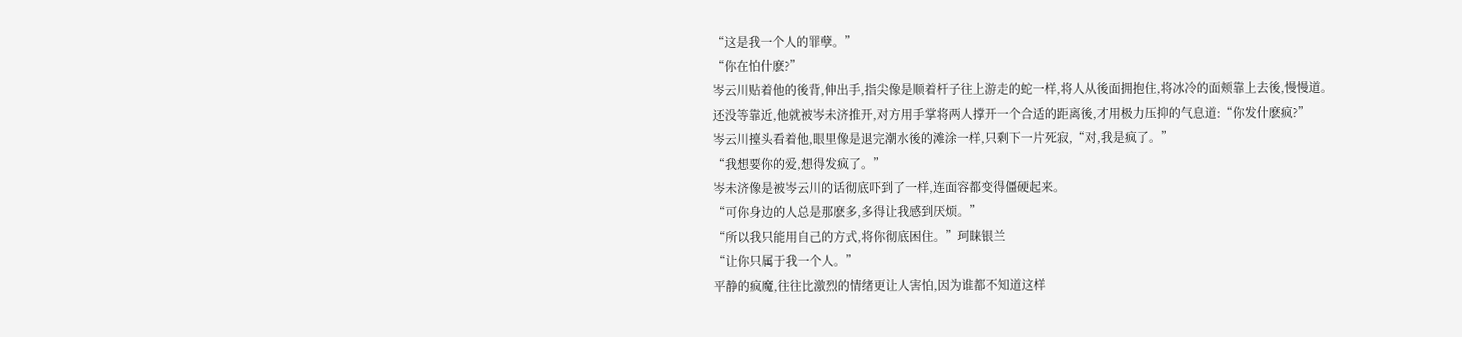“这是我一个人的罪孽。”
“你在怕什麽?”
岑云川贴着他的後背,伸出手,指尖像是顺着杆子往上游走的蛇一样,将人从後面拥抱住,将冰冷的面颊靠上去後,慢慢道。
还没等靠近,他就被岑未济推开,对方用手掌将两人撑开一个合适的距离後,才用极力压抑的气息道:“你发什麽疯?”
岑云川擡头看着他,眼里像是退完潮水後的滩涂一样,只剩下一片死寂,“对,我是疯了。”
“我想要你的爱,想得发疯了。”
岑未济像是被岑云川的话彻底吓到了一样,连面容都变得僵硬起来。
“可你身边的人总是那麽多,多得让我感到厌烦。”
“所以我只能用自己的方式,将你彻底困住。”珂睐银兰
“让你只属于我一个人。”
平静的疯魔,往往比激烈的情绪更让人害怕,因为谁都不知道这样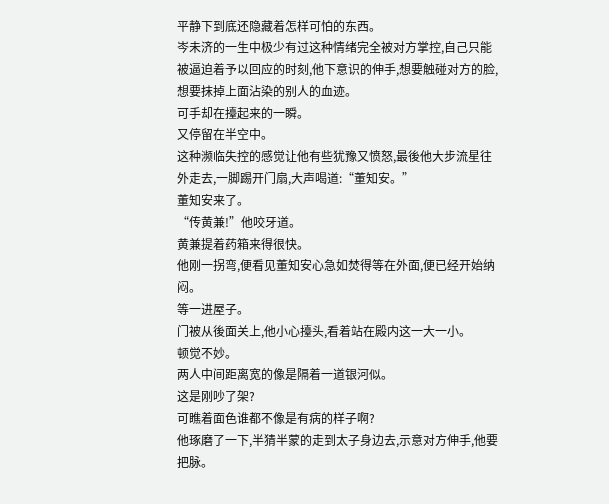平静下到底还隐藏着怎样可怕的东西。
岑未济的一生中极少有过这种情绪完全被对方掌控,自己只能被逼迫着予以回应的时刻,他下意识的伸手,想要触碰对方的脸,想要抹掉上面沾染的别人的血迹。
可手却在擡起来的一瞬。
又停留在半空中。
这种濒临失控的感觉让他有些犹豫又愤怒,最後他大步流星往外走去,一脚踢开门扇,大声喝道:“董知安。”
董知安来了。
“传黄兼!”他咬牙道。
黄兼提着药箱来得很快。
他刚一拐弯,便看见董知安心急如焚得等在外面,便已经开始纳闷。
等一进屋子。
门被从後面关上,他小心擡头,看着站在殿内这一大一小。
顿觉不妙。
两人中间距离宽的像是隔着一道银河似。
这是刚吵了架?
可瞧着面色谁都不像是有病的样子啊?
他琢磨了一下,半猜半蒙的走到太子身边去,示意对方伸手,他要把脉。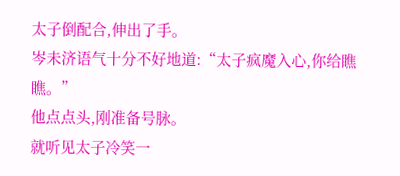太子倒配合,伸出了手。
岑未济语气十分不好地道:“太子疯魔入心,你给瞧瞧。”
他点点头,刚准备号脉。
就听见太子冷笑一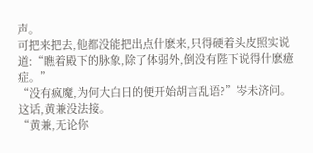声。
可把来把去,他都没能把出点什麽来,只得硬着头皮照实说道:“瞧着殿下的脉象,除了体弱外,倒没有陛下说得什麽癔症。”
“没有疯魔,为何大白日的便开始胡言乱语?”岑未济问。
这话,黄兼没法接。
“黄兼,无论你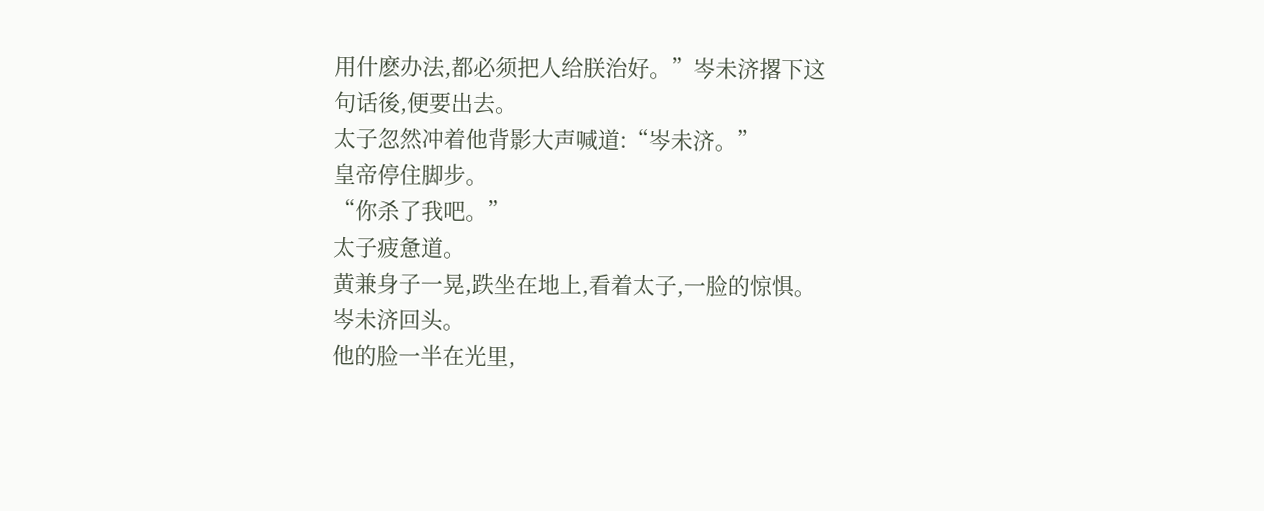用什麽办法,都必须把人给朕治好。”岑未济撂下这句话後,便要出去。
太子忽然冲着他背影大声喊道:“岑未济。”
皇帝停住脚步。
“你杀了我吧。”
太子疲惫道。
黄兼身子一晃,跌坐在地上,看着太子,一脸的惊惧。
岑未济回头。
他的脸一半在光里,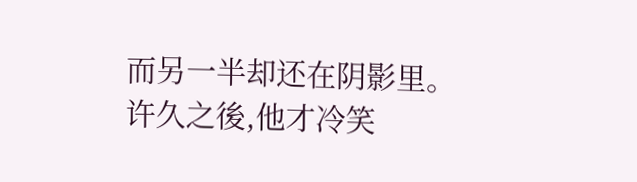而另一半却还在阴影里。
许久之後,他才冷笑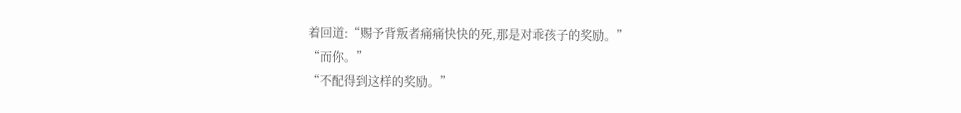着回道:“赐予背叛者痛痛快快的死,那是对乖孩子的奖励。”
“而你。”
“不配得到这样的奖励。”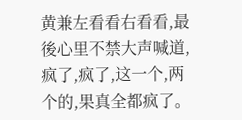黄兼左看看右看看,最後心里不禁大声喊道,疯了,疯了,这一个,两个的,果真全都疯了。